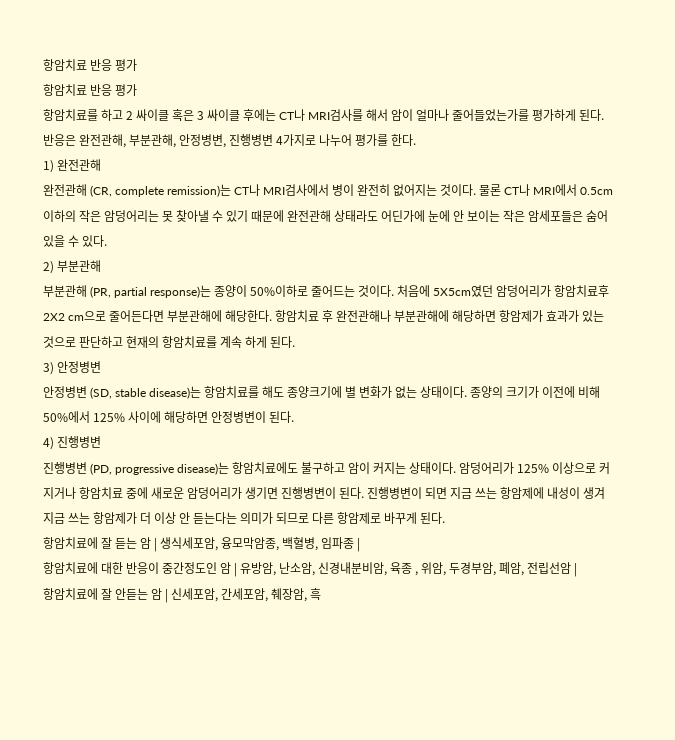항암치료 반응 평가
항암치료 반응 평가
항암치료를 하고 2 싸이클 혹은 3 싸이클 후에는 CT나 MRI검사를 해서 암이 얼마나 줄어들었는가를 평가하게 된다. 반응은 완전관해, 부분관해, 안정병변, 진행병변 4가지로 나누어 평가를 한다.
1) 완전관해
완전관해 (CR, complete remission)는 CT나 MRI검사에서 병이 완전히 없어지는 것이다. 물론 CT나 MRI에서 0.5cm 이하의 작은 암덩어리는 못 찾아낼 수 있기 때문에 완전관해 상태라도 어딘가에 눈에 안 보이는 작은 암세포들은 숨어있을 수 있다.
2) 부분관해
부분관해 (PR, partial response)는 종양이 50%이하로 줄어드는 것이다. 처음에 5X5cm였던 암덩어리가 항암치료후 2X2 cm으로 줄어든다면 부분관해에 해당한다. 항암치료 후 완전관해나 부분관해에 해당하면 항암제가 효과가 있는 것으로 판단하고 현재의 항암치료를 계속 하게 된다.
3) 안정병변
안정병변 (SD, stable disease)는 항암치료를 해도 종양크기에 별 변화가 없는 상태이다. 종양의 크기가 이전에 비해 50%에서 125% 사이에 해당하면 안정병변이 된다.
4) 진행병변
진행병변 (PD, progressive disease)는 항암치료에도 불구하고 암이 커지는 상태이다. 암덩어리가 125% 이상으로 커지거나 항암치료 중에 새로운 암덩어리가 생기면 진행병변이 된다. 진행병변이 되면 지금 쓰는 항암제에 내성이 생겨 지금 쓰는 항암제가 더 이상 안 듣는다는 의미가 되므로 다른 항암제로 바꾸게 된다.
항암치료에 잘 듣는 암 | 생식세포암, 융모막암종, 백혈병, 임파종 |
항암치료에 대한 반응이 중간정도인 암 | 유방암, 난소암, 신경내분비암, 육종 , 위암, 두경부암, 폐암, 전립선암 |
항암치료에 잘 안듣는 암 | 신세포암, 간세포암, 췌장암, 흑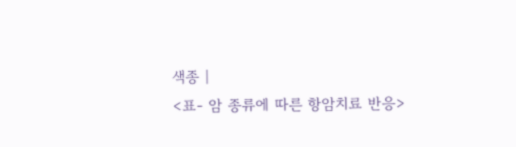색종 |
<표- 암 종류에 따른 항암치료 반응>